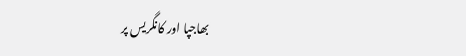بھاجپا اور کانگریس پر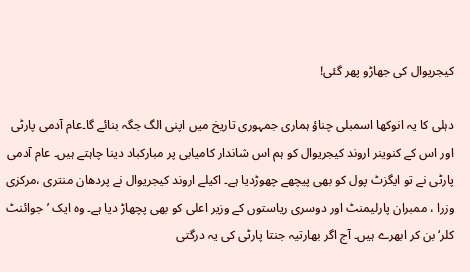کیجریوال کی جھاڑو پھر گئی!

دہلی کا یہ انوکھا اسمبلی چناؤ ہماری جمہوری تاریخ میں اپنی الگ جگہ بنائے گا۔عام آدمی پارٹی اور اس کے کنوینر اروند کیجریوال کو ہم اس شاندار کامیابی پر مبارکباد دینا چاہتے ہیں۔ عام آدمی پارٹی نے تو ایگزٹ پول کو بھی پیچھے چھوڑدیا ہے۔ اکیلے اروند کیجریوال نے پردھان منتری ،مرکزی وزرا ، ممبران پارلیمنٹ اور دوسری ریاستوں کے وزیر اعلی کو بھی پچھاڑ دیا ہے۔ وہ ایک ’جوائنٹ کلر‘ بن کر ابھرے ہیں۔ آج اگر بھارتیہ جنتا پارٹی کی یہ درگتی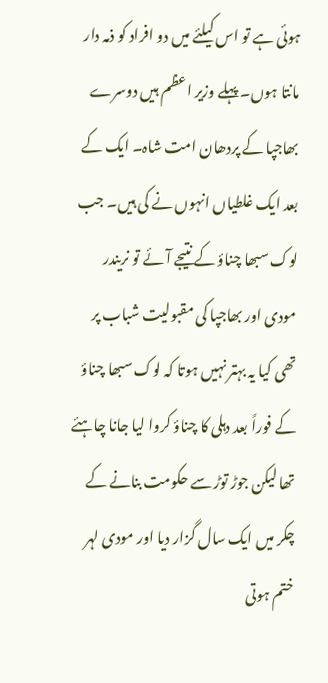ہوئی ہے تو اس کیلئے میں دو افراد کو ذمہ دار مانتا ہوں۔ پہلے وزیر اعظم ہیں دوسرے بھاجپا کے پردھان امت شاہ۔ ایک کے بعد ایک غلطیاں انہوں نے کی ہیں۔ جب لوک سبھا چناؤ کے نتیجے آئے تو نریندر مودی اور بھاجپا کی مقبولیت شباب پر تھی کیا یہ بہتر نہیں ہوتا کہ لوک سبھا چناؤ کے فوراً بعد دہلی کا چناؤ کروا لیا جانا چاہئے تھا لیکن جوڑ توڑ سے حکومت بنانے کے چکر میں ایک سال گزار دیا اور مودی لہر ختم ہوتی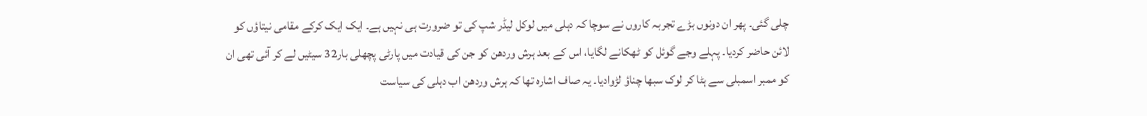چلی گئی۔ پھر ان دونوں بڑے تجربہ کاروں نے سوچا کہ دہلی میں لوکل لیڈر شپ کی تو ضرورت ہی نہیں ہے۔ ایک ایک کرکے مقامی نیتاؤں کو لائن حاضر کردیا۔ پہلے وجے گوئل کو ٹھکانے لگایا، اس کے بعد ہرش وردھن کو جن کی قیادت میں پارٹی پچھلی بار32 سیٹیں لے کر آئی تھی ان کو ممبر اسمبلی سے ہٹا کر لوک سبھا چناؤ لڑوادیا۔ یہ صاف اشارہ تھا کہ ہرش وردھن اب دہلی کی سیاست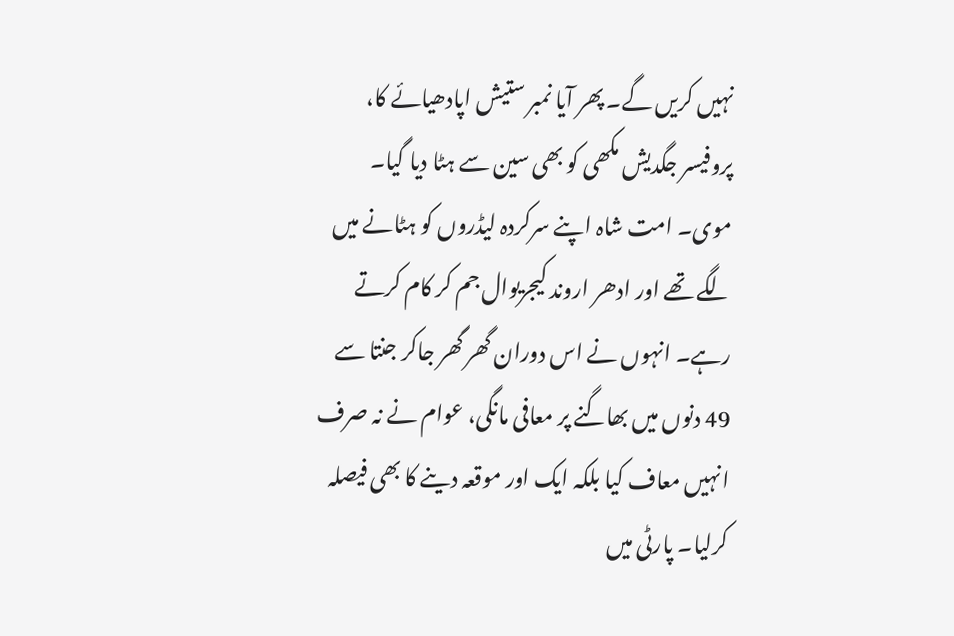نہیں کریں گے۔ پھر آیا نمبر ستیش اپادھیائے کا، پروفیسر جگدیش مکھی کو بھی سین سے ہٹا دیا گیا۔ موی۔ امت شاہ اپنے سرکردہ لیڈروں کو ہٹانے میں لگے تھے اور ادھر اروند کیجریوال جم کر کام کرتے رہے۔ انہوں نے اس دوران گھر گھر جاکر جنتا سے 49 دنوں میں بھاگنے پر معافی مانگی، عوام نے نہ صرف انہیں معاف کیا بلکہ ایک اور موقعہ دینے کا بھی فیصلہ کرلیا۔ پارٹی میں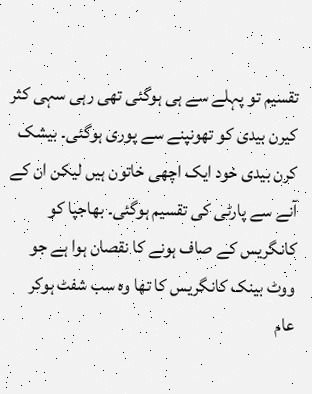تقسیم تو پہلے سے ہی ہوگئی تھی رہی سہی کثر کیرن بیدی کو تھونپنے سے پوری ہوگئی۔ بیشک کرن بیدی خود ایک اچھی خاتون ہیں لیکن ان کے آنے سے پارٹی کی تقسیم ہوگئی۔ بھاجپا کو کانگریس کے صاف ہونے کا نقصان ہوا ہے جو ووٹ بینک کانگریس کا تھا وہ سب شفٹ ہوکر عام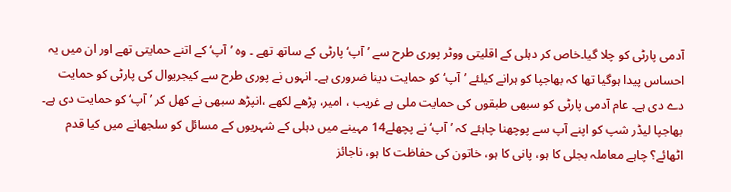آدمی پارٹی کو چلا گیا۔خاص کر دہلی کے اقلیتی ووٹر پوری طرح سے ’آپ‘ پارٹی کے ساتھ تھے ۔ وہ ’آپ‘ کے اتنے حمایتی تھے اور ان میں یہ احساس پیدا ہوگیا تھا کہ بھاجپا کو ہرانے کیلئے ’آپ‘ کو حمایت دینا ضروری ہے۔ انہوں نے پوری طرح سے کیجریوال کی پارٹی کو حمایت دے دی ہے۔ عام آدمی پارٹی کو سبھی طبقوں کی حمایت ملی ہے غریب ، امیر، پڑھے لکھے ،انپڑھ سبھی نے کھل کر ’آپ‘ کو حمایت دی ہے۔ بھاجپا لیڈر شپ کو اپنے آپ سے پوچھنا چاہئے کہ ’آپ‘ نے پچھلے14 مہینے میں دہلی کے شہریوں کے مسائل کو سلجھانے میں کیا قدم اٹھائے؟ چاہے معاملہ بجلی کا ہو، پانی کا ہو، خاتون کی حفاظت کا ہو، ناجائز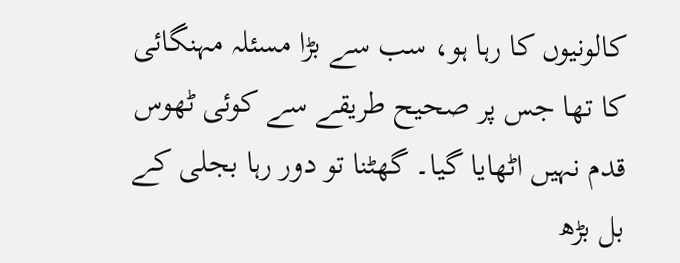کالونیوں کا رہا ہو، سب سے بڑا مسئلہ مہنگائی کا تھا جس پر صحیح طریقے سے کوئی ٹھوس قدم نہیں اٹھایا گیا۔ گھٹنا تو دور رہا بجلی کے بل بڑھ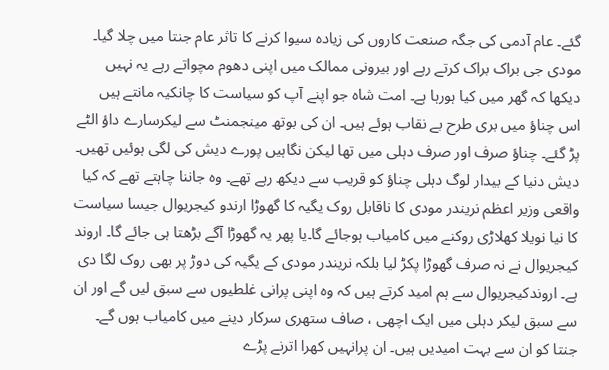گئے۔ عام آدمی کی جگہ صنعت کاروں کی زیادہ سیوا کرنے کا تاثر عام جنتا میں چلا گیا۔ مودی جی براک براک کرتے رہے اور بیرونی ممالک میں اپنی دھوم مچواتے رہے یہ نہیں دیکھا کہ گھر میں کیا ہورہا ہے۔ امت شاہ جو اپنے آپ کو سیاست کا چانکیہ مانتے ہیں اس چناؤ میں بری طرح بے نقاب ہوئے ہیں۔ ان کی بوتھ مینجمنٹ سے لیکرسارے داؤ الٹے پڑ گئے۔ چناؤ صرف اور صرف دہلی میں تھا لیکن نگاہیں پورے دیش کی لگی ہوئیں تھیں۔ دیش دنیا کے بیدار لوگ دہلی چناؤ کو قریب سے دیکھ رہے تھے۔ وہ جاننا چاہتے تھے کہ کیا واقعی وزیر اعظم نریندر مودی کا ناقابل روک یگیہ کا گھوڑا ارندو کیجریوال جیسا سیاست کا نیا نویلا کھلاڑی روکنے میں کامیاب ہوجائے گا۔یا پھر یہ گھوڑا آگے بڑھتا ہی جائے گا۔ اروند کیجریوال نے نہ صرف گھوڑا پکڑ لیا بلکہ نریندر مودی کے یگیہ کی دوڑ پر بھی روک لگا دی ہے۔ اروندکیجریوال سے ہم امید کرتے ہیں کہ وہ اپنی پرانی غلطیوں سے سبق لیں گے اور ان سے سبق لیکر دہلی میں ایک اچھی ، صاف ستھری سرکار دینے میں کامیاب ہوں گے۔ جنتا کو ان سے بہت امیدیں ہیں۔ ان پرانہیں کھرا اترنے پڑے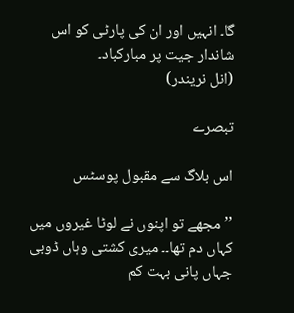گا۔ انہیں اور ان کی پارٹی کو اس شاندار جیت پر مبارکباد۔
(انل نریندر)

تبصرے

اس بلاگ سے مقبول پوسٹس

’’مجھے تو اپنوں نے لوٹا غیروں میں کہاں دم تھا۔۔ میری کشتی وہاں ڈوبی جہاں پانی بہت کم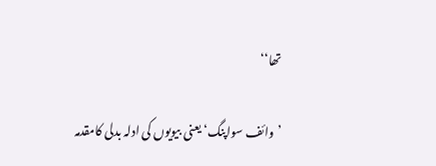تھا‘‘

’وائف سواپنگ‘ یعنی بیویوں کی ادلہ بدلی کامقدمہ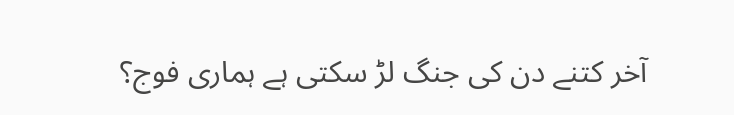آخر کتنے دن کی جنگ لڑ سکتی ہے ہماری فوج؟